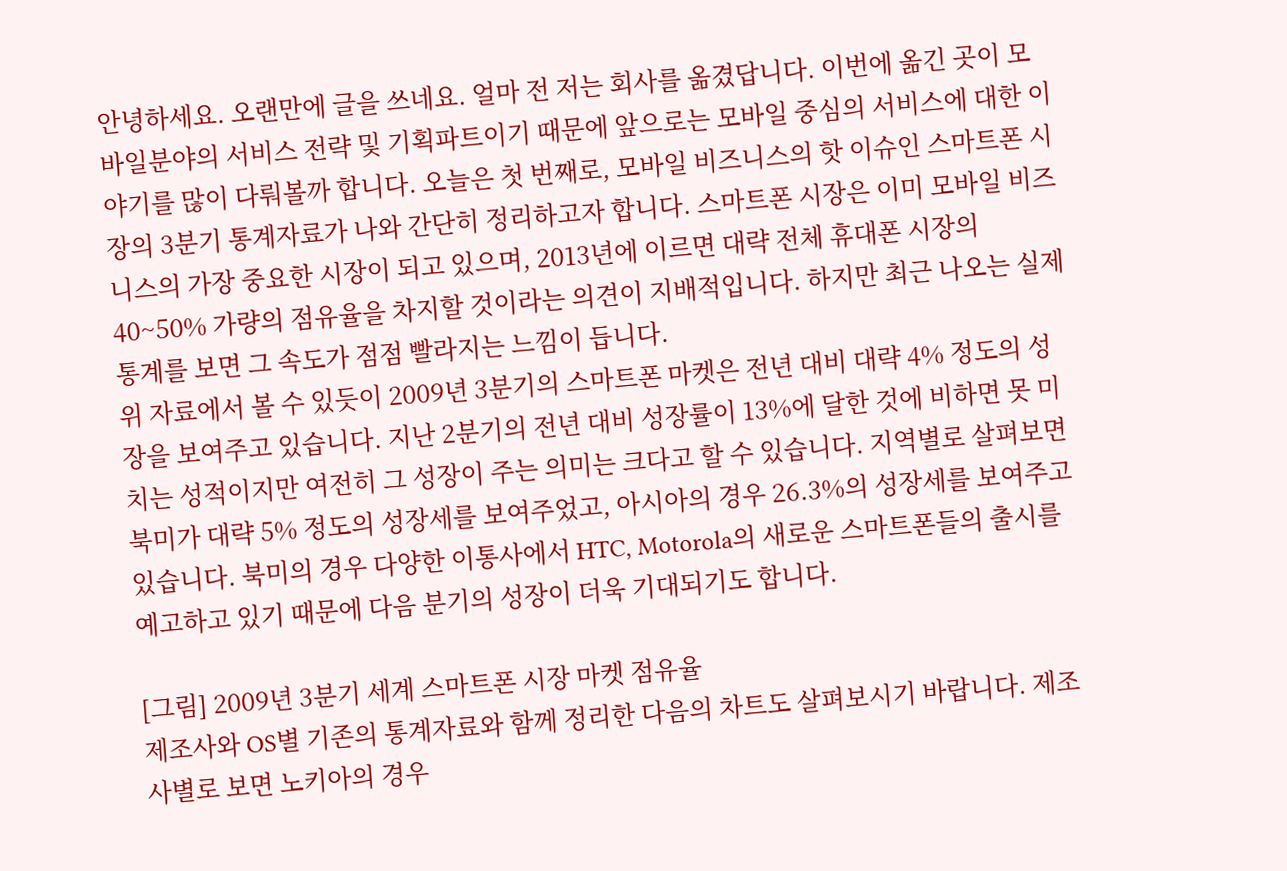안녕하세요. 오랜만에 글을 쓰네요. 얼마 전 저는 회사를 옮겼답니다. 이번에 옮긴 곳이 모바일분야의 서비스 전략 및 기획파트이기 때문에 앞으로는 모바일 중심의 서비스에 대한 이야기를 많이 다뤄볼까 합니다. 오늘은 첫 번째로, 모바일 비즈니스의 핫 이슈인 스마트폰 시장의 3분기 통계자료가 나와 간단히 정리하고자 합니다. 스마트폰 시장은 이미 모바일 비즈니스의 가장 중요한 시장이 되고 있으며, 2013년에 이르면 대략 전체 휴대폰 시장의 40~50% 가량의 점유율을 차지할 것이라는 의견이 지배적입니다. 하지만 최근 나오는 실제 통계를 보면 그 속도가 점점 빨라지는 느낌이 듭니다.
위 자료에서 볼 수 있듯이 2009년 3분기의 스마트폰 마켓은 전년 대비 대략 4% 정도의 성장을 보여주고 있습니다. 지난 2분기의 전년 대비 성장률이 13%에 달한 것에 비하면 못 미치는 성적이지만 여전히 그 성장이 주는 의미는 크다고 할 수 있습니다. 지역별로 살펴보면 북미가 대략 5% 정도의 성장세를 보여주었고, 아시아의 경우 26.3%의 성장세를 보여주고 있습니다. 북미의 경우 다양한 이통사에서 HTC, Motorola의 새로운 스마트폰들의 출시를 예고하고 있기 때문에 다음 분기의 성장이 더욱 기대되기도 합니다.

[그림] 2009년 3분기 세계 스마트폰 시장 마켓 점유율
제조사와 OS별 기존의 통계자료와 함께 정리한 다음의 차트도 살펴보시기 바랍니다. 제조사별로 보면 노키아의 경우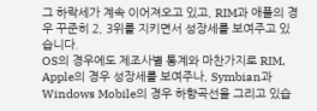그 하락세가 계속 이어져오고 있고, RIM과 애플의 경우 꾸준히 2, 3위를 지키면서 성장세를 보여주고 있습니다.
OS의 경우에도 제조사별 통계와 마찬가지로 RIM, Apple의 경우 성장세를 보여주나, Symbian과 Windows Mobile의 경우 하향곡선을 그리고 있습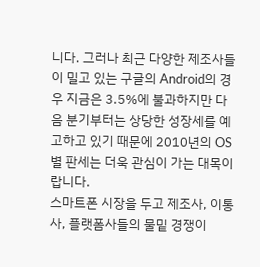니다. 그러나 최근 다양한 제조사들이 밀고 있는 구글의 Android의 경우 지금은 3.5%에 불과하지만 다음 분기부터는 상당한 성장세를 예고하고 있기 때문에 2010년의 OS별 판세는 더욱 관심이 가는 대목이랍니다.
스마트폰 시장을 두고 제조사, 이통사, 플랫폼사들의 물밑 경쟁이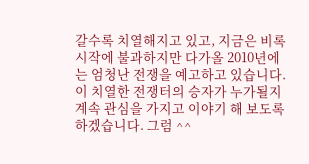갈수록 치열해지고 있고, 지금은 비록 시작에 불과하지만 다가올 2010년에는 엄청난 전쟁을 예고하고 있습니다. 이 치열한 전쟁터의 승자가 누가될지 계속 관심을 가지고 이야기 해 보도록 하겠습니다. 그럼 ^^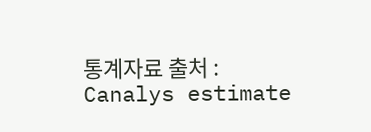통계자료 출처 :
Canalys estimate